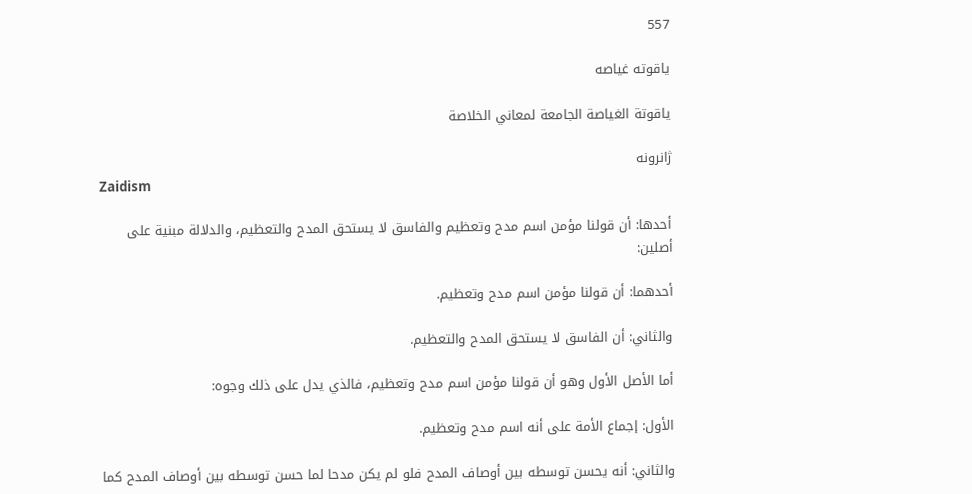557

یاقوته غیاصه

ياقوتة الغياصة الجامعة لمعاني الخلاصة

ژانرونه
Zaidism

أحدها: أن قولنا مؤمن اسم مدح وتعظيم والفاسق لا يستحق المدح والتعظيم، والدلالة مبنية على أصلين:

أحدهما: أن قولنا مؤمن اسم مدح وتعظيم.

والثاني: أن الفاسق لا يستحق المدح والتعظيم.

أما الأصل الأول وهو أن قولنا مؤمن اسم مدح وتعظيم، فالذي يدل على ذلك وجوه:

الأول: إجماع الأمة على أنه اسم مدح وتعظيم.

والثاني: أنه يحسن توسطه بين أوصاف المدح فلو لم يكن مدحا لما حسن توسطه بين أوصاف المدح كما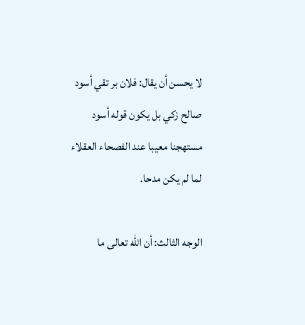لا يحسن أن يقال: فلان بر تقي أسود صالح زكي بل يكون قوله أسود مستهجنا معيبا عند الفصحاء العقلاء لما لم يكن مدحا.

الوجه الثالث: أن الله تعالى ما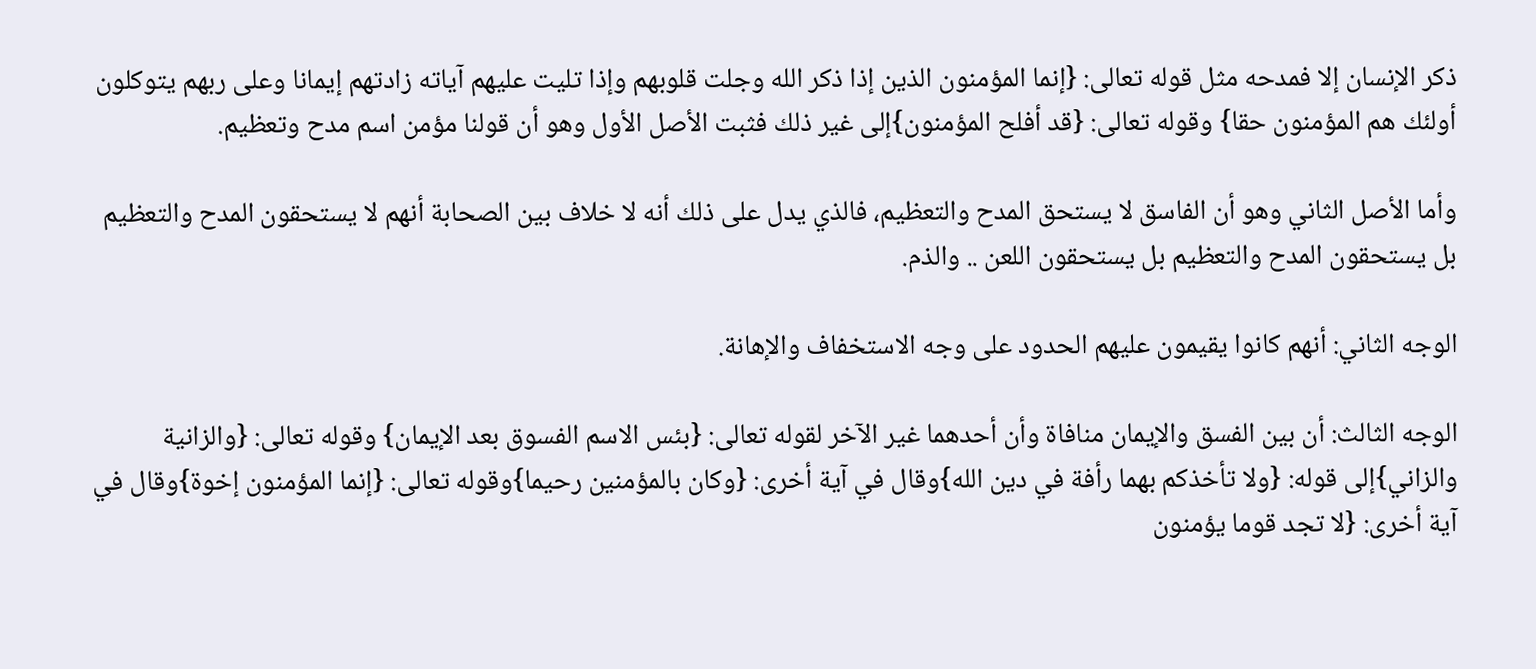ذكر الإنسان إلا فمدحه مثل قوله تعالى: {إنما المؤمنون الذين إذا ذكر الله وجلت قلوبهم وإذا تليت عليهم آياته زادتهم إيمانا وعلى ربهم يتوكلون أولئك هم المؤمنون حقا} وقوله تعالى: {قد أفلح المؤمنون}إلى غير ذلك فثبت الأصل الأول وهو أن قولنا مؤمن اسم مدح وتعظيم.

وأما الأصل الثاني وهو أن الفاسق لا يستحق المدح والتعظيم، فالذي يدل على ذلك أنه لا خلاف بين الصحابة أنهم لا يستحقون المدح والتعظيم بل يستحقون المدح والتعظيم بل يستحقون اللعن .. والذم.

الوجه الثاني: أنهم كانوا يقيمون عليهم الحدود على وجه الاستخفاف والإهانة.

الوجه الثالث: أن بين الفسق والإيمان منافاة وأن أحدهما غير الآخر لقوله تعالى: {بئس الاسم الفسوق بعد الإيمان} وقوله تعالى: {والزانية والزاني}إلى قوله: {ولا تأخذكم بهما رأفة في دين الله}وقال في آية أخرى: {وكان بالمؤمنين رحيما}وقوله تعالى: {إنما المؤمنون إخوة}وقال في آية أخرى: {لا تجد قوما يؤمنون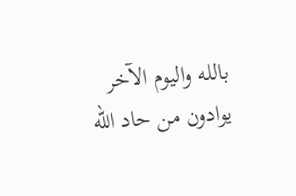بالله واليوم الآخر يوادون من حاد الله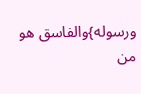ورسوله}والفاسق هو من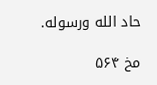حاد الله ورسوله.

مخ ۵۶۴